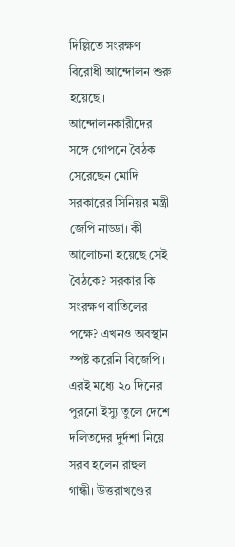দিল্লিতে সংরক্ষণ বিরোধী আন্দোলন শুরু হয়েছে। আন্দোলনকারীদের সঙ্গে গোপনে বৈঠক সেরেছেন মোদি সরকারের সিনিয়র মন্ত্রী জেপি নাড্ডা। কী আলোচনা হয়েছে সেই বৈঠকে? সরকার কি সংরক্ষণ বাতিলের পক্ষে? এখনও অবস্থান স্পষ্ট করেনি বিজেপি। এরই মধ্যে ২০ দিনের পুরনো ইস্যু তুলে দেশে দলিতদের দুর্দশা নিয়ে সরব হলেন রাহুল গান্ধী। উত্তরাখণ্ডের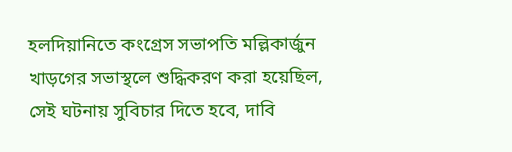হলদিয়ানিতে কংগ্রেস সভাপতি মল্লিকার্জুন খাড়গের সভাস্থলে শুদ্ধিকরণ করা হয়েছিল, সেই ঘটনায় সুবিচার দিতে হবে, দাবি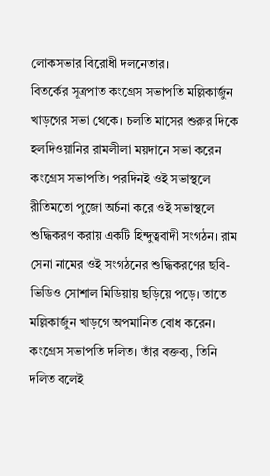লোকসভার বিরোধী দলনেতার।
বিতর্কের সূত্রপাত কংগ্রেস সভাপতি মল্লিকার্জুন খাড়গের সভা থেকে। চলতি মাসের শুরুর দিকে হলদিওয়ানির রামলীলা ময়দানে সভা করেন কংগ্রেস সভাপতি। পরদিনই ওই সভাস্থলে রীতিমতো পুজো অর্চনা করে ওই সভাস্থলে শুদ্ধিকরণ করায় একটি হিন্দুত্ববাদী সংগঠন। রাম সেনা নামের ওই সংগঠনের শুদ্ধিকরণের ছবি-ভিডিও সোশাল মিডিয়ায় ছড়িয়ে পড়ে। তাতে মল্লিকার্জুন খাড়গে অপমানিত বোধ করেন। কংগ্রেস সভাপতি দলিত। তাঁর বক্তব্য, তিনি দলিত বলেই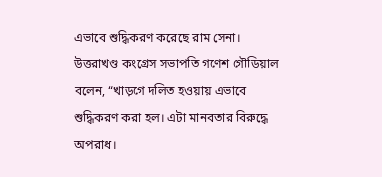এভাবে শুদ্ধিকরণ করেছে রাম সেনা। উত্তরাখণ্ড কংগ্রেস সভাপতি গণেশ গৌডিয়াল বলেন, “খাড়গে দলিত হওয়ায় এভাবে শুদ্ধিকরণ করা হল। এটা মানবতার বিরুদ্ধে অপরাধ।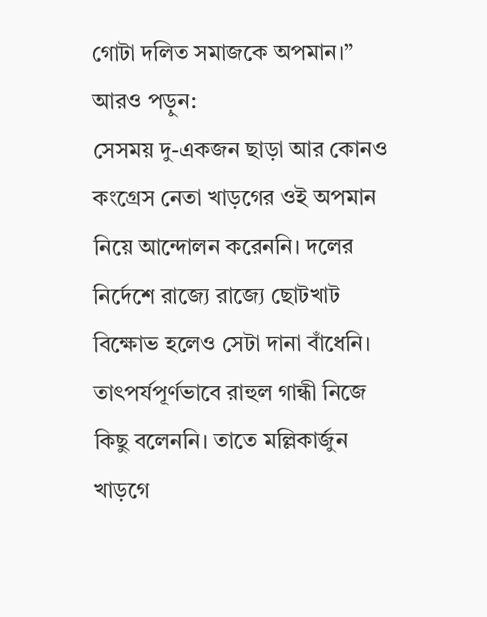গোটা দলিত সমাজকে অপমান।”
আরও পড়ুন:
সেসময় দু-একজন ছাড়া আর কোনও কংগ্রেস নেতা খাড়গের ওই অপমান নিয়ে আন্দোলন করেননি। দলের নির্দেশে রাজ্যে রাজ্যে ছোটখাট বিক্ষোভ হলেও সেটা দানা বাঁধেনি। তাৎপর্যপূর্ণভাবে রাহুল গান্ধী নিজে কিছু বলেননি। তাতে মল্লিকার্জুন খাড়গে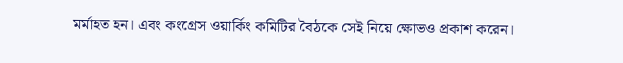মর্মাহত হন। এবং কংগ্রেস ওয়ার্কিং কমিটির বৈঠকে সেই নিয়ে ক্ষোভও প্রকাশ করেন।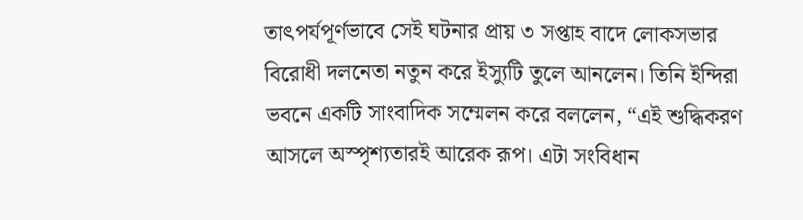তাৎপর্যপূর্ণভাবে সেই ঘটনার প্রায় ৩ সপ্তাহ বাদে লোকসভার বিরোধী দলনেতা নতুন করে ইস্যুটি তুলে আনলেন। তিনি ইন্দিরা ভবনে একটি সাংবাদিক সম্মেলন করে বললেন, “এই শুদ্ধিকরণ আসলে অস্পৃশ্যতারই আরেক রূপ। এটা সংবিধান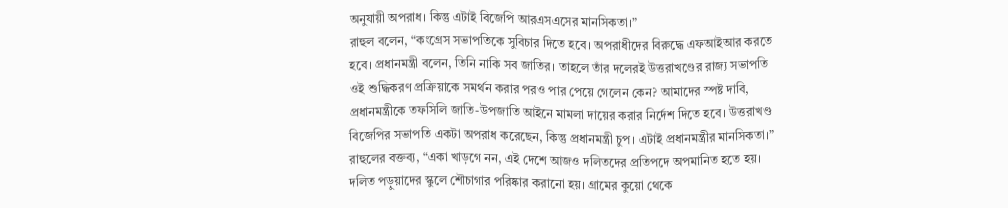অনুযায়ী অপরাধ। কিন্তু এটাই বিজেপি আরএসএসের মানসিকতা।”
রাহুল বলেন, “কংগ্রেস সভাপতিকে সুবিচার দিতে হবে। অপরাধীদের বিরুদ্ধে এফআইআর করতে হবে। প্রধানমন্ত্রী বলেন, তিনি নাকি সব জাতির। তাহলে তাঁর দলেরই উত্তরাখণ্ডের রাজ্য সভাপতি ওই শুদ্ধিকরণ প্রক্রিয়াকে সমর্থন করার পরও পার পেয়ে গেলেন কেন? আমাদের স্পষ্ট দাবি, প্রধানমন্ত্রীকে তফসিলি জাতি-উপজাতি আইনে মামলা দায়ের করার নির্দেশ দিতে হবে। উত্তরাখণ্ড বিজেপির সভাপতি একটা অপরাধ করেছেন, কিন্তু প্রধানমন্ত্রী চুপ। এটাই প্রধানমন্ত্রীর মানসিকতা।” রাহুলের বক্তব্য, “একা খাড়গে নন, এই দেশে আজও দলিতদের প্রতিপদে অপমানিত হতে হয়। দলিত পড়ুয়াদের স্কুলে শৌচাগার পরিষ্কার করানো হয়। গ্রামের কুয়ো থেকে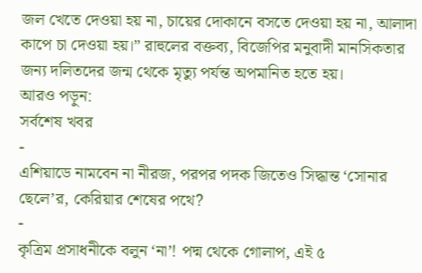জল খেতে দেওয়া হয় না, চায়ের দোকানে বসতে দেওয়া হয় না, আলাদা কাপে চা দেওয়া হয়।” রাহুলের বক্তব্য, বিজেপির মনুবাদী মানসিকতার জন্য দলিতদের জন্ম থেকে মৃত্যু পর্যন্ত অপমানিত হতে হয়।
আরও পড়ুন:
সর্বশেষ খবর
-
এশিয়াডে নামবেন না নীরজ, পরপর পদক জিতেও সিদ্ধান্ত ‘সোনার ছেলে’র, কেরিয়ার শেষের পথে?
-
কৃত্রিম প্রসাধনীকে বলুন ‘না’! পদ্ম থেকে গোলাপ, এই ৫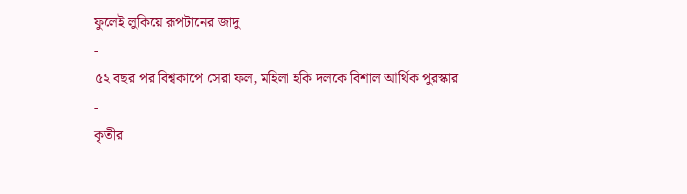ফুলেই লুকিয়ে রূপটানের জাদু
-
৫২ বছর পর বিশ্বকাপে সেরা ফল, মহিলা হকি দলকে বিশাল আর্থিক পুরস্কার
-
কৃতীর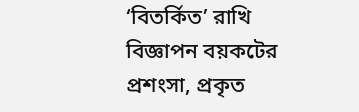‘বিতর্কিত’ রাখি বিজ্ঞাপন বয়কটের প্রশংসা, প্রকৃত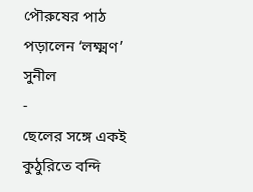পৌরুষের পাঠ পড়ালেন ‘লক্ষ্মণ’ সুনীল
-
ছেলের সঙ্গে একই কুঠুরিতে বন্দি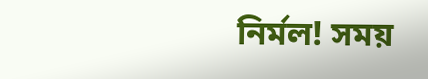নির্মল! সময়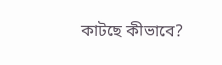কাটছে কীভাবে?